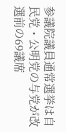参議院議員通常選挙は自民党・公明党の与党が改選前の69議席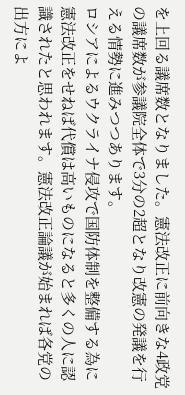を上回る議席数となりました。憲法改正に前向きな4政党の議席数が参議院全体で3分の2超となり改憲の発議を行える情勢に進みつつあります。
ロシアによるウクライナ侵攻で国防体制を整備する為に憲法改正をせねば代償は高いものになると多くの人に認識されたと思われます。憲法改正論議が始まれば各党の出方によ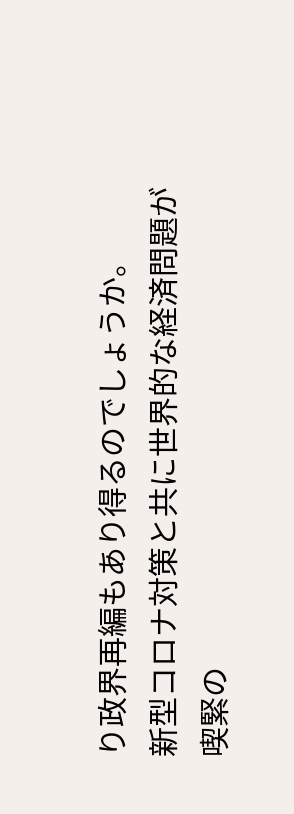り政界再編もあり得るのでしょうか。
新型コロナ対策と共に世界的な経済問題が喫緊の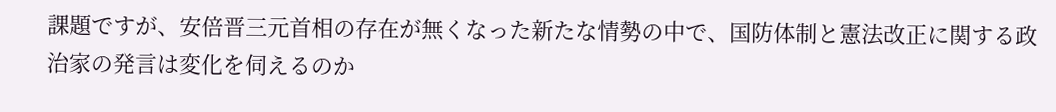課題ですが、安倍晋三元首相の存在が無くなった新たな情勢の中で、国防体制と憲法改正に関する政治家の発言は変化を伺えるのか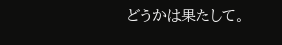どうかは果たして。